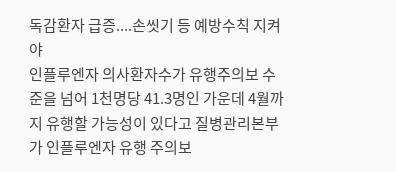독감환자 급증....손씻기 등 예방수칙 지켜야
인플루엔자 의사환자수가 유행주의보 수준을 넘어 1천명당 41.3명인 가운데 4월까지 유행할 가능성이 있다고 질병관리본부가 인플루엔자 유행 주의보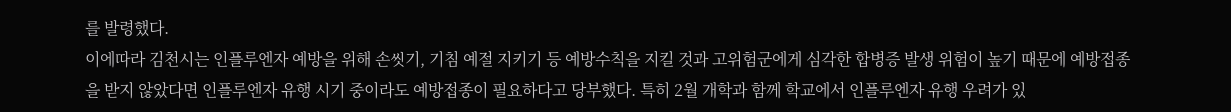를 발령했다.
이에따라 김천시는 인플루엔자 예방을 위해 손씻기, 기침 예절 지키기 등 예방수칙을 지킬 것과 고위험군에게 심각한 합병증 발생 위험이 높기 때문에 예방접종을 받지 않았다면 인플루엔자 유행 시기 중이라도 예방접종이 필요하다고 당부했다. 특히 2월 개학과 함께 학교에서 인플루엔자 유행 우려가 있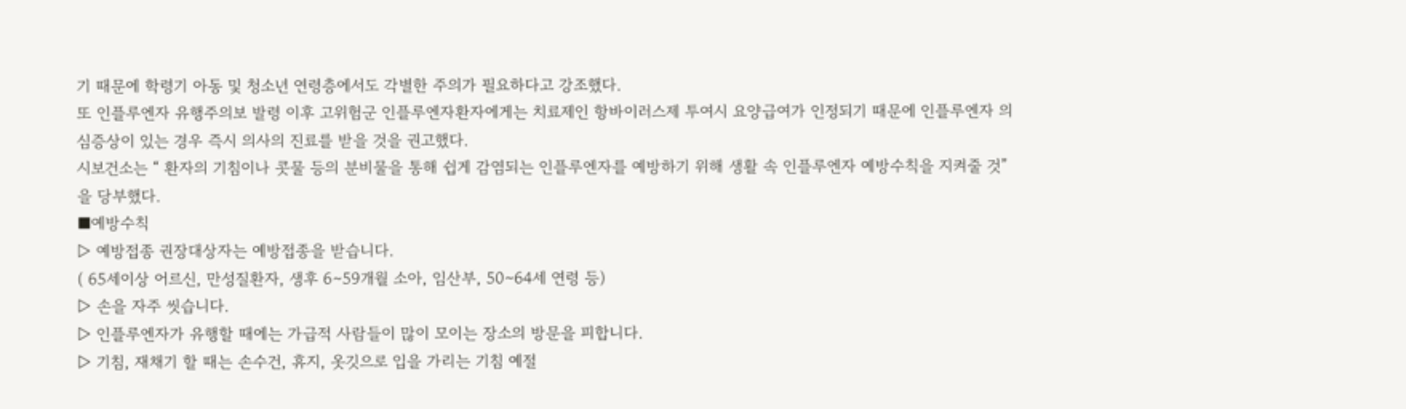기 때문에 학령기 아동 및 청소년 연령층에서도 각별한 주의가 필요하다고 강조했다.
또 인플루엔자 유행주의보 발령 이후 고위험군 인플루엔자환자에게는 치료제인 항바이러스제 투여시 요양급여가 인정되기 때문에 인플루엔자 의심증상이 있는 경우 즉시 의사의 진료를 받을 것을 권고했다.
시보건소는 “ 환자의 기침이나 콧물 등의 분비물을 통해 쉽게 감염되는 인플루엔자를 예방하기 위해 생활 속 인플루엔자 예방수칙을 지켜줄 것”을 당부했다.
■예방수칙
▷ 예방접종 권장대상자는 예방접종을 받습니다.
( 65세이상 어르신, 만성질환자, 생후 6∼59개월 소아, 임산부, 50∼64세 연령 등)
▷ 손을 자주 씻습니다.
▷ 인플루엔자가 유행할 때에는 가급적 사람들이 많이 모이는 장소의 방문을 피합니다.
▷ 기침, 재채기 할 때는 손수건, 휴지, 옷깃으로 입을 가리는 기침 예절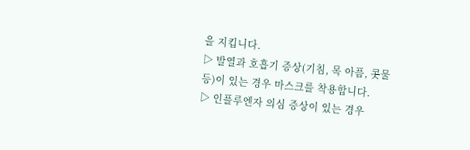을 지킵니다.
▷ 발열과 호흡기 증상(기침, 목 아픔, 콧물 등)이 있는 경우 마스크를 착용합니다.
▷ 인플루엔자 의심 증상이 있는 경우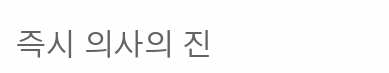즉시 의사의 진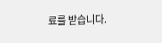료를 받습니다.